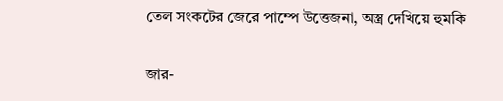তেল সংকটের জেরে পাম্পে উত্তেজনা, অস্ত্র দেখিয়ে হুমকি

জার-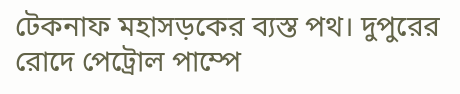টেকনাফ মহাসড়কের ব্যস্ত পথ। দুপুরের রোদে পেট্রোল পাম্পে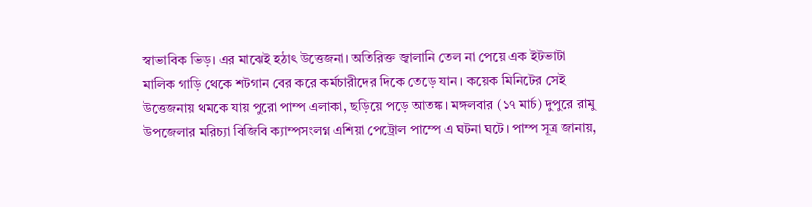স্বাভাবিক ভিড়। এর মাঝেই হঠাৎ উত্তেজনা। অতিরিক্ত জ্বালানি তেল না পেয়ে এক ইটভাটা মালিক গাড়ি থেকে শটগান বের করে কর্মচারীদের দিকে তেড়ে যান। কয়েক মিনিটের সেই উত্তেজনায় থমকে যায় পুরো পাম্প এলাকা, ছড়িয়ে পড়ে আতঙ্ক। মঙ্গলবার (১৭ মার্চ) দুপুরে রামু উপজেলার মরিচ্যা বিজিবি ক্যাম্পসংলগ্ন এশিয়া পেট্রোল পাম্পে এ ঘটনা ঘটে। পাম্প সূত্র জানায়,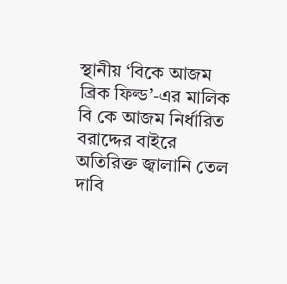স্থানীয় ‘বিকে আজম ব্রিক ফিল্ড’-এর মালিক বি কে আজম নির্ধারিত বরাদ্দের বাইরে অতিরিক্ত জ্বালানি তেল দাবি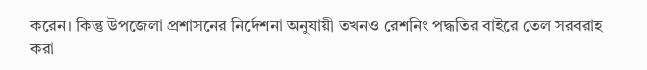করেন। কিন্তু উপজেলা প্রশাসনের নির্দেশনা অনুযায়ী তখনও রেশনিং পদ্ধতির বাইরে তেল সরবরাহ করা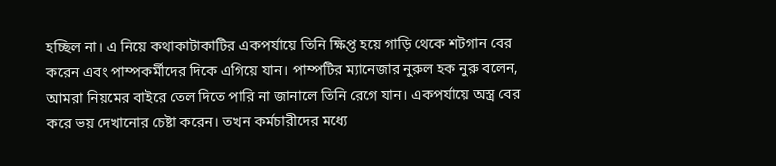হচ্ছিল না। এ নিয়ে কথাকাটাকাটির একপর্যায়ে তিনি ক্ষিপ্ত হয়ে গাড়ি থেকে শটগান বের করেন এবং পাম্পকর্মীদের দিকে এগিয়ে যান। পাম্পটির ম্যানেজার নুরুল হক নুরু বলেন, আমরা নিয়মের বাইরে তেল দিতে পারি না জানালে তিনি রেগে যান। একপর্যায়ে অস্ত্র বের করে ভয় দেখানোর চেষ্টা করেন। তখন কর্মচারীদের মধ্যে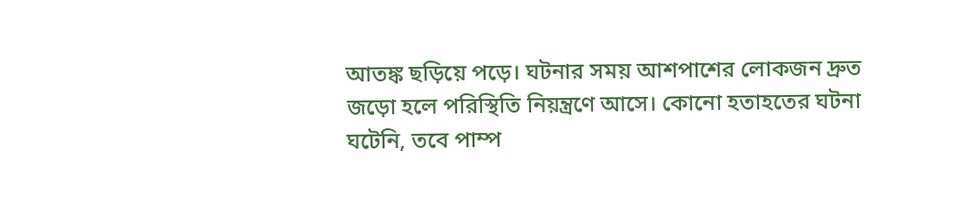আতঙ্ক ছড়িয়ে পড়ে। ঘটনার সময় আশপাশের লোকজন দ্রুত জড়ো হলে পরিস্থিতি নিয়ন্ত্রণে আসে। কোনো হতাহতের ঘটনা ঘটেনি, তবে পাম্প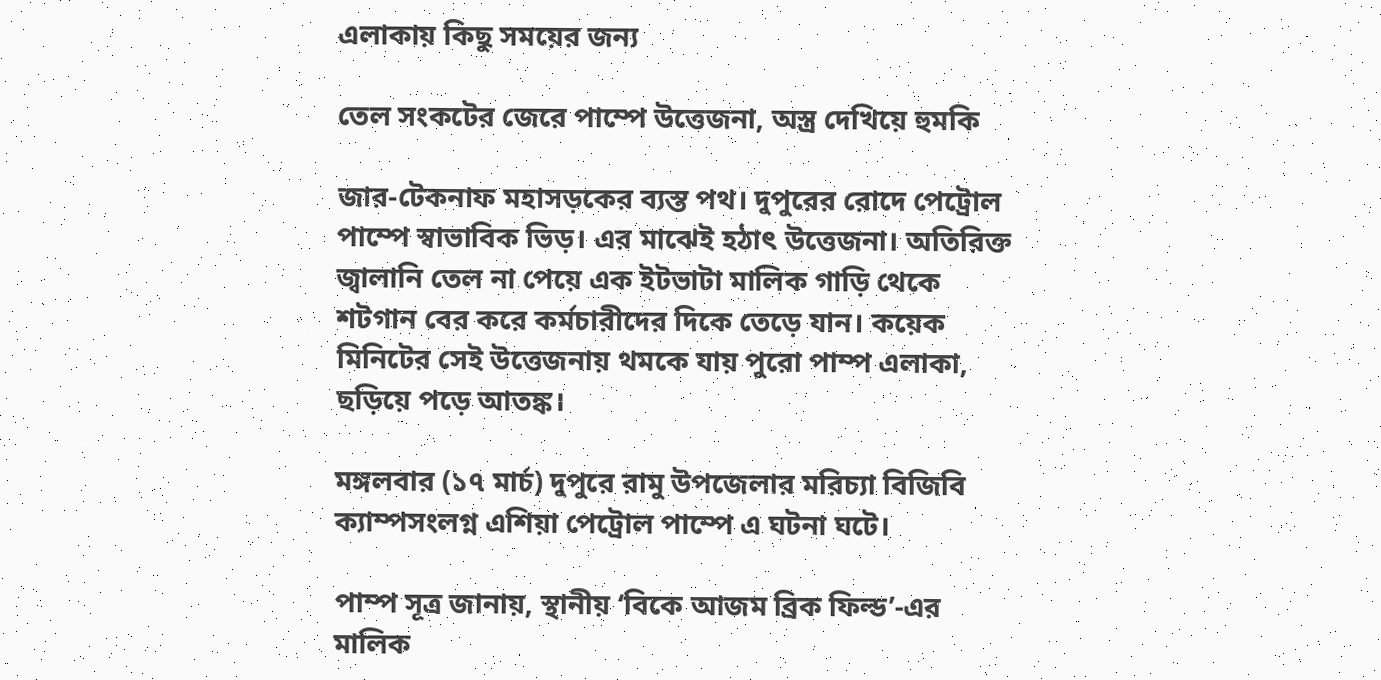এলাকায় কিছু সময়ের জন্য

তেল সংকটের জেরে পাম্পে উত্তেজনা, অস্ত্র দেখিয়ে হুমকি

জার-টেকনাফ মহাসড়কের ব্যস্ত পথ। দুপুরের রোদে পেট্রোল পাম্পে স্বাভাবিক ভিড়। এর মাঝেই হঠাৎ উত্তেজনা। অতিরিক্ত জ্বালানি তেল না পেয়ে এক ইটভাটা মালিক গাড়ি থেকে শটগান বের করে কর্মচারীদের দিকে তেড়ে যান। কয়েক মিনিটের সেই উত্তেজনায় থমকে যায় পুরো পাম্প এলাকা, ছড়িয়ে পড়ে আতঙ্ক।

মঙ্গলবার (১৭ মার্চ) দুপুরে রামু উপজেলার মরিচ্যা বিজিবি ক্যাম্পসংলগ্ন এশিয়া পেট্রোল পাম্পে এ ঘটনা ঘটে।

পাম্প সূত্র জানায়, স্থানীয় ‘বিকে আজম ব্রিক ফিল্ড’-এর মালিক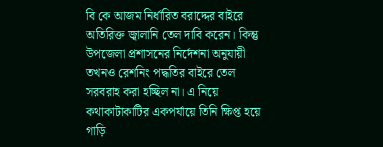বি কে আজম নির্ধারিত বরাদ্দের বাইরে অতিরিক্ত জ্বালানি তেল দাবি করেন। কিন্তু উপজেলা প্রশাসনের নির্দেশনা অনুযায়ী তখনও রেশনিং পদ্ধতির বাইরে তেল সরবরাহ করা হচ্ছিল না। এ নিয়ে কথাকাটাকাটির একপর্যায়ে তিনি ক্ষিপ্ত হয়ে গাড়ি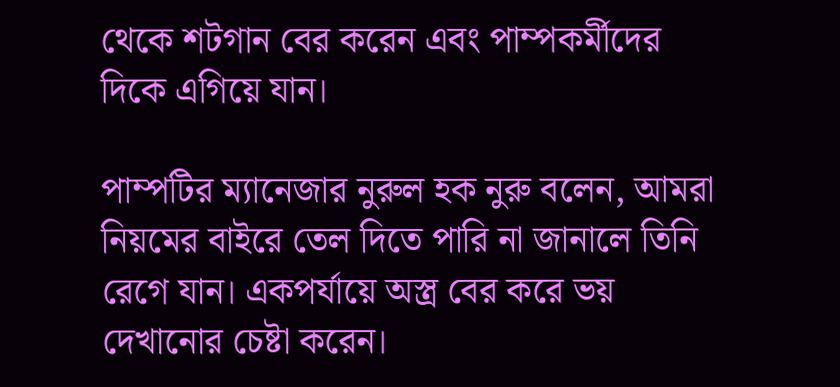থেকে শটগান বের করেন এবং পাম্পকর্মীদের দিকে এগিয়ে যান।

পাম্পটির ম্যানেজার নুরুল হক নুরু বলেন, আমরা নিয়মের বাইরে তেল দিতে পারি না জানালে তিনি রেগে যান। একপর্যায়ে অস্ত্র বের করে ভয় দেখানোর চেষ্টা করেন।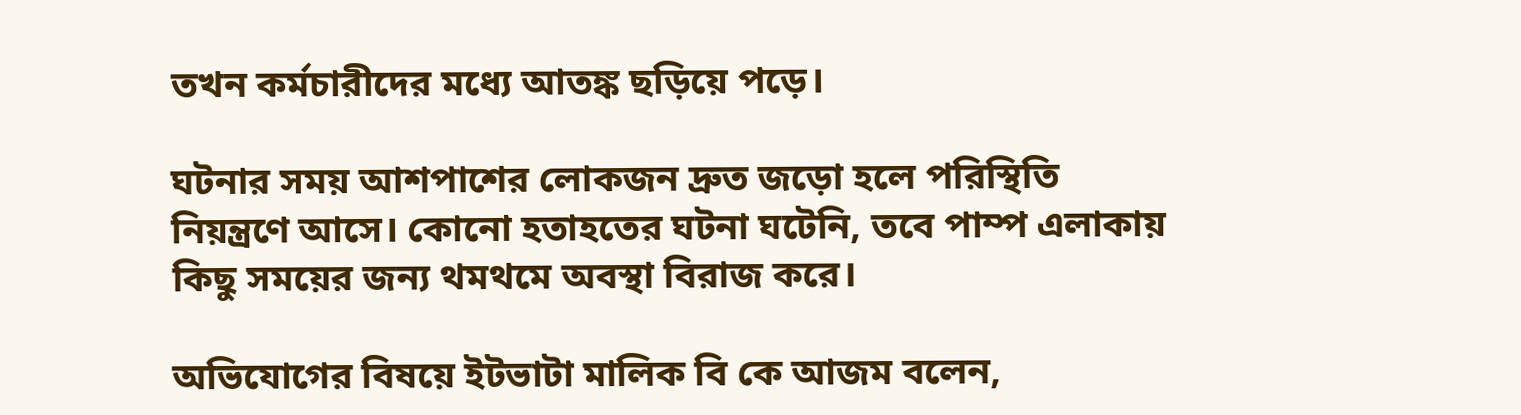তখন কর্মচারীদের মধ্যে আতঙ্ক ছড়িয়ে পড়ে।

ঘটনার সময় আশপাশের লোকজন দ্রুত জড়ো হলে পরিস্থিতি নিয়ন্ত্রণে আসে। কোনো হতাহতের ঘটনা ঘটেনি, তবে পাম্প এলাকায় কিছু সময়ের জন্য থমথমে অবস্থা বিরাজ করে।

অভিযোগের বিষয়ে ইটভাটা মালিক বি কে আজম বলেন,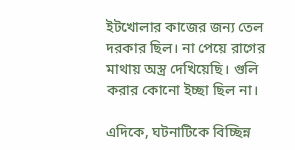ইটখোলার কাজের জন্য তেল দরকার ছিল। না পেয়ে রাগের মাথায় অস্ত্র দেখিয়েছি। গুলি করার কোনো ইচ্ছা ছিল না।

এদিকে, ঘটনাটিকে বিচ্ছিন্ন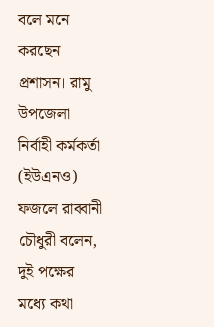বলে মনে করছেন প্রশাসন। রামু উপজেলা নির্বাহী কর্মকর্তা (ইউএনও) ফজলে রাব্বানী চৌধুরী বলেন, দুই পক্ষের মধ্যে কথা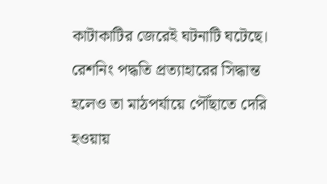কাটাকাটির জেরেই ঘটনাটি ঘটেছে। রেশনিং পদ্ধতি প্রত্যাহারের সিদ্ধান্ত হলেও তা মাঠপর্যায়ে পৌঁছাতে দেরি হওয়ায়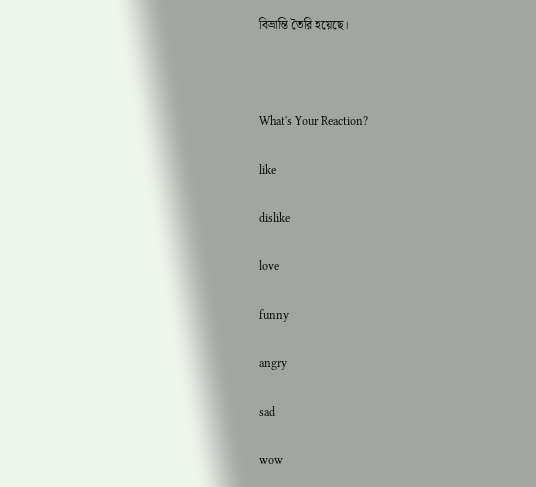বিভ্রান্তি তৈরি হয়েছে।



What's Your Reaction?

like

dislike

love

funny

angry

sad

wow